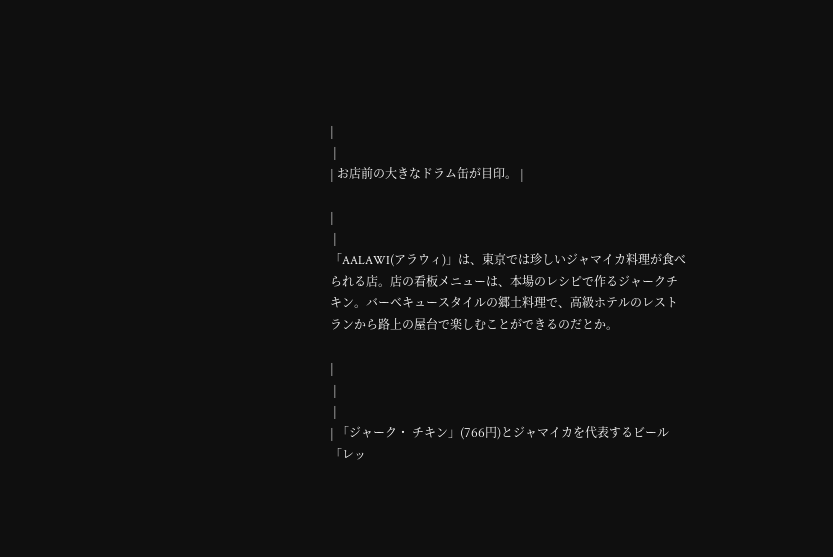|
 |
| お店前の大きなドラム缶が目印。 |

|
 |
「AALAWI(アラウィ)」は、東京では珍しいジャマイカ料理が食べられる店。店の看板メニューは、本場のレシピで作るジャークチキン。バーベキュースタイルの郷土料理で、高級ホテルのレストランから路上の屋台で楽しむことができるのだとか。

|
 |
 |
| 「ジャーク・ チキン」(766円)とジャマイカを代表するビール「レッ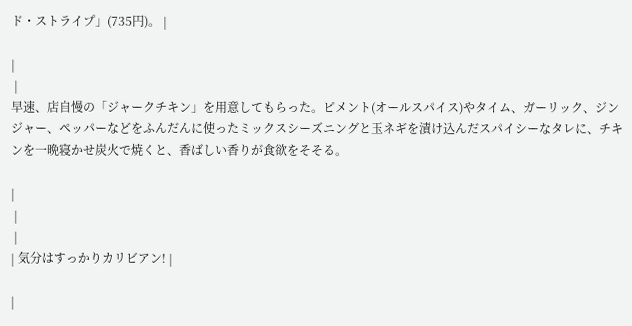ド・ストライプ」(735円)。 |

|
 |
早速、店自慢の「ジャークチキン」を用意してもらった。ピメント(オールスパイス)やタイム、ガーリック、ジンジャー、ペッパーなどをふんだんに使ったミックスシーズニングと玉ネギを漬け込んだスパイシーなタレに、チキンを一晩寝かせ炭火で焼くと、香ばしい香りが食欲をそそる。

|
 |
 |
| 気分はすっかりカリビアン! |

|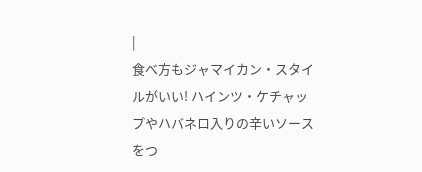|
食べ方もジャマイカン・スタイルがいい! ハインツ・ケチャップやハバネロ入りの辛いソースをつ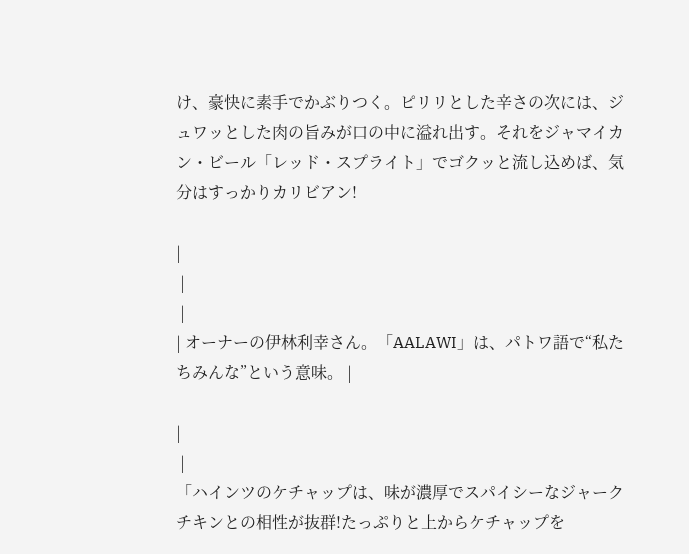け、豪快に素手でかぶりつく。ピリリとした辛さの次には、ジュワッとした肉の旨みが口の中に溢れ出す。それをジャマイカン・ビール「レッド・スプライト」でゴクッと流し込めば、気分はすっかりカリビアン!

|
 |
 |
| オーナーの伊林利幸さん。「AALAWI」は、パトワ語で“私たちみんな”という意味。 |

|
 |
「ハインツのケチャップは、味が濃厚でスパイシーなジャークチキンとの相性が抜群!たっぷりと上からケチャップを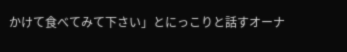かけて食べてみて下さい」とにっこりと話すオーナ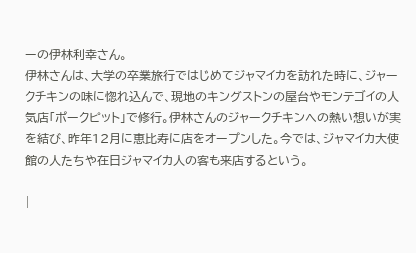ーの伊林利幸さん。
伊林さんは、大学の卒業旅行ではじめてジャマイカを訪れた時に、ジャークチキンの味に惚れ込んで、現地のキングストンの屋台やモンテゴイの人気店「ポークピット」で修行。伊林さんのジャークチキンへの熱い想いが実を結び、昨年12月に恵比寿に店をオープンした。今では、ジャマイカ大使館の人たちや在日ジャマイカ人の客も来店するという。

|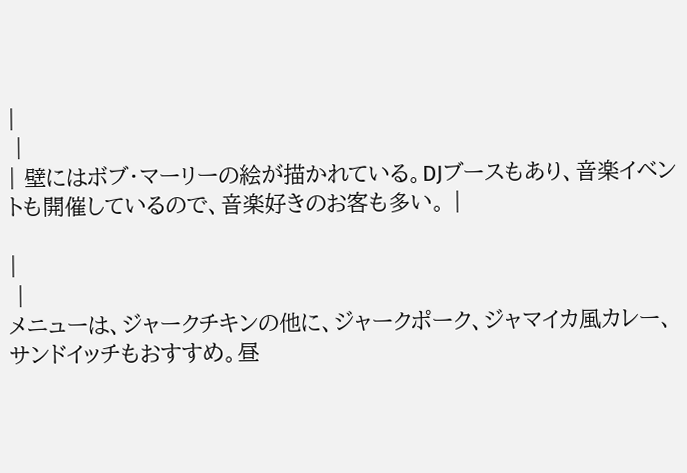|
 |
| 壁にはボブ・マーリーの絵が描かれている。DJブースもあり、音楽イベントも開催しているので、音楽好きのお客も多い。 |

|
 |
メニューは、ジャークチキンの他に、ジャークポーク、ジャマイカ風カレー、サンドイッチもおすすめ。昼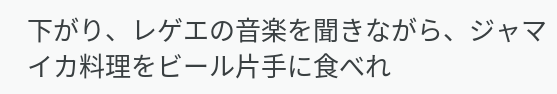下がり、レゲエの音楽を聞きながら、ジャマイカ料理をビール片手に食べれ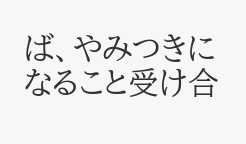ば、やみつきになること受け合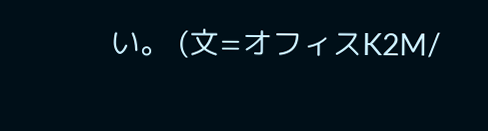い。 (文=オフィスK2M/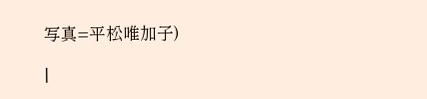写真=平松唯加子)

|